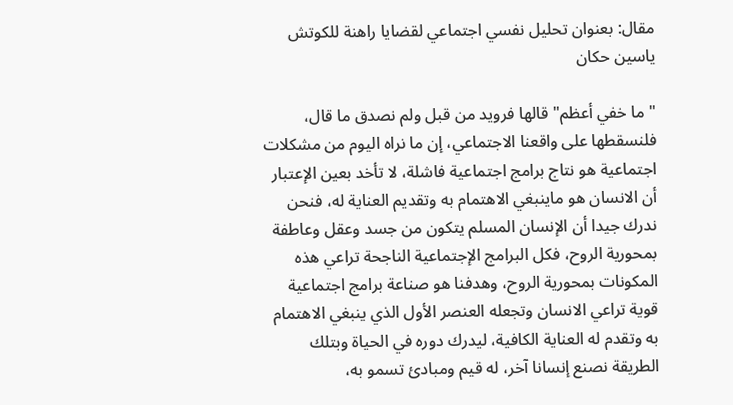مقال: بعنوان تحليل نفسي اجتماعي لقضايا راهنة للكوتش ياسين حكان

" ما خفي أعظم" قالها فرويد من قبل ولم نصدق ما قال، فلنسقطها على واقعنا الاجتماعي، إن ما نراه اليوم من مشكلات اجتماعية هو نتاج برامج اجتماعية فاشلة، لا تأخد بعين الإعتبار أن الانسان هو ماينبغي الاهتمام به وتقديم العناية له، فنحن ندرك جيدا أن الإنسان المسلم يتكون من جسد وعقل وعاطفة بمحورية الروح، فكل البرامج الإجتماعية الناجحة تراعي هذه المكونات بمحورية الروح، وهدفنا هو صناعة برامج اجتماعية قوية تراعي الانسان وتجعله العنصر الأول الذي ينبغي الاهتمام به وتقدم له العناية الكافية، ليدرك دوره في الحياة وبتلك الطريقة نصنع إنسانا آخر، له قيم ومبادئ تسمو به،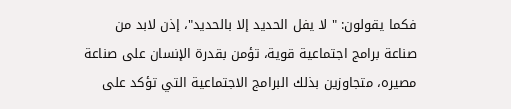فكما يقولون: " لا يفل الحديد إلا بالحديد"، إذن لابد من صناعة برامج اجتماعية قوية، تؤمن بقدرة الإنسان على صناعة مصيره، متجاوزين بذلك البرامج الاجتماعية التي تؤكد على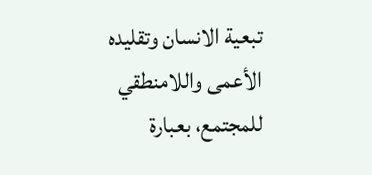تبعية الانسان وتقليده الأعمى واللامنطقي للمجتمع، بعبارة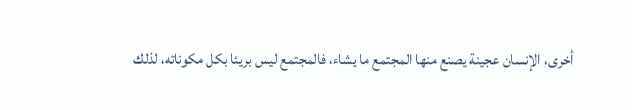أخرى، الإنسان عجينة يصنع منها المجتمع ما يشاء، فالمجتمع ليس بريئا بكل مكوناته، لذلك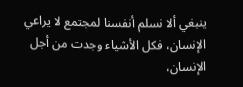ينبغي ألا نسلم أنفسنا لمجتمع لا يراعي الإنسان، فكل الأشياء وجدت من أجل الإنسان،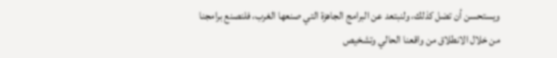ويستحسن أن تضل كذلك، ولنبتعد عن البرامج الجاهزة التي صنعها الغرب، فلنصنع برامجنا من خلال الانطلاق من واقعنا الحالي وتشخيص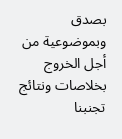بصدق وبموضوعية من أجل الخروج بخلاصات ونتائج تجنبنا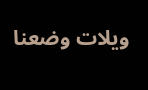ويلات وضعنا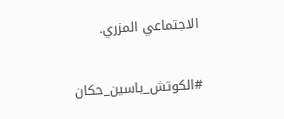الاجتماعي المزري.

#الكوتش_ياسين_حكان